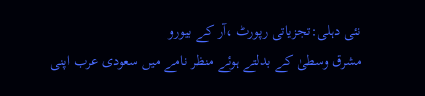نئی دہلی:تجزیاتی رپورٹ ،آر کے بیورو
مشرق وسطیٰ کے بدلتے ہوئے منظر نامے میں سعودی عرب اپنی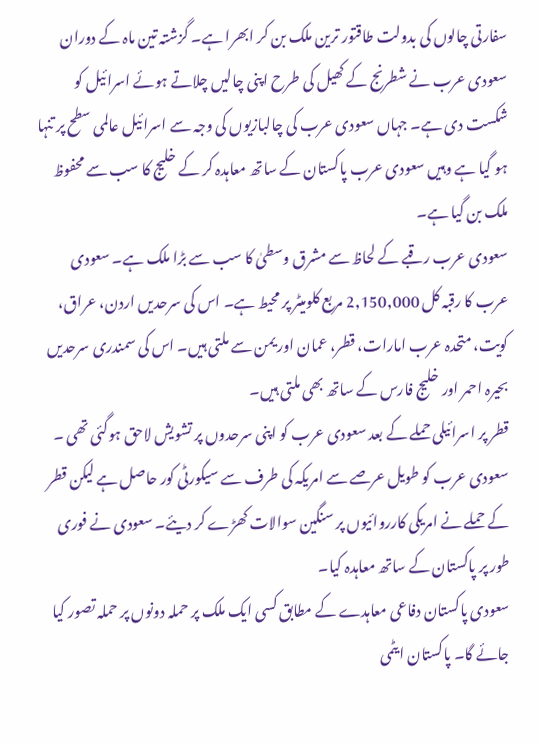سفارتی چالوں کی بدولت طاقتور ترین ملک بن کر ابھرا ہے۔ گزشتہ تین ماہ کے دوران سعودی عرب نے شطرنج کے کھیل کی طرح اپنی چالیں چلاتے ہوئے اسرائیل کو شکست دی ہے۔ جہاں سعودی عرب کی چالبازیوں کی وجہ سے اسرائیل عالمی سطح پر تنہا ہو گیا ہے وہیں سعودی عرب پاکستان کے ساتھ معاہدہ کر کے خلیج کا سب سے محفوظ ملک بن گیا ہے۔
سعودی عرب رقبے کے لحاظ سے مشرق وسطیٰ کا سب سے بڑا ملک ہے۔ سعودی عرب کا رقبہ کل 2,150,000 مربع کلومیٹر پر محیط ہے۔ اس کی سرحدیں اردن، عراق، کویت، متحدہ عرب امارات، قطر، عمان اور یمن سے ملتی ہیں۔ اس کی سمندری سرحدیں بحیرہ احمر اور خلیج فارس کے ساتھ بھی ملتی ہیں۔
قطر پر اسرائیلی حملے کے بعد سعودی عرب کو اپنی سرحدوں پر تشویش لاحق ہوگئی تھی ۔ سعودی عرب کو طویل عرصے سے امریکہ کی طرف سے سیکورٹی کور حاصل ہے لیکن قطر کے حملے نے امریکی کارروائیوں پر سنگین سوالات کھڑے کر دیئے۔ سعودی نے فوری طور پر پاکستان کے ساتھ معاہدہ کیا۔
سعودی پاکستان دفاعی معاہدے کے مطابق کسی ایک ملک پر حملہ دونوں پر حملہ تصور کیا جائے گا۔ پاکستان ایٹمی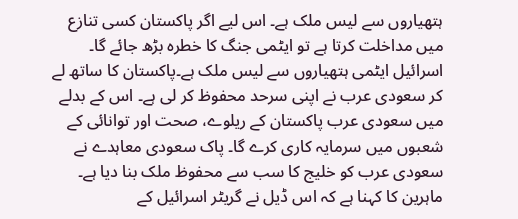ہتھیاروں سے لیس ملک ہے۔ اس لیے اگر پاکستان کسی تنازع میں مداخلت کرتا ہے تو ایٹمی جنگ کا خطرہ بڑھ جائے گا۔ اسرائیل ایٹمی ہتھیاروں سے لیس ملک ہے۔پاکستان کا ساتھ لے کر سعودی عرب نے اپنی سرحد محفوظ کر لی ہے۔ اس کے بدلے میں سعودی عرب پاکستان کے ریلوے، صحت اور توانائی کے شعبوں میں سرمایہ کاری کرے گا۔ پاک سعودی معاہدے نے سعودی عرب کو خلیج کا سب سے محفوظ ملک بنا دیا ہے۔ ماہرین کا کہنا ہے کہ اس ڈیل نے گریٹر اسرائیل کے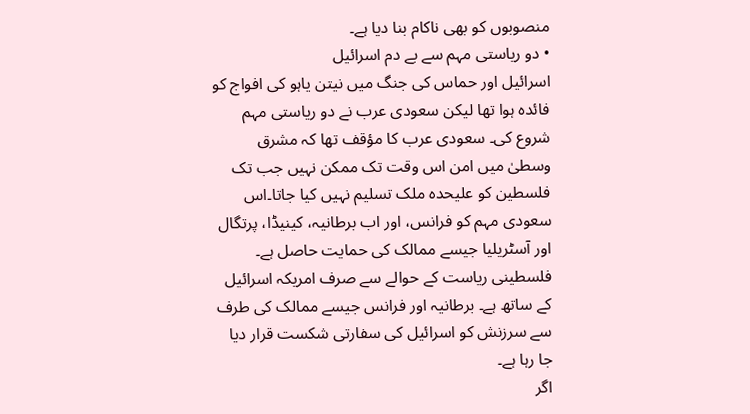منصوبوں کو بھی ناکام بنا دیا ہے۔
• دو ریاستی مہم سے بے دم اسرائیل
اسرائیل اور حماس کی جنگ میں نیتن یاہو کی افواج کو فائدہ ہوا تھا لیکن سعودی عرب نے دو ریاستی مہم شروع کی۔ سعودی عرب کا مؤقف تھا کہ مشرق وسطیٰ میں امن اس وقت تک ممکن نہیں جب تک فلسطین کو علیحدہ ملک تسلیم نہیں کیا جاتا۔اس سعودی مہم کو فرانس، اور اب برطانیہ، کینیڈا، پرتگال اور آسٹریلیا جیسے ممالک کی حمایت حاصل ہے۔ فلسطینی ریاست کے حوالے سے صرف امریکہ اسرائیل کے ساتھ ہے۔ برطانیہ اور فرانس جیسے ممالک کی طرف سے سرزنش کو اسرائیل کی سفارتی شکست قرار دیا جا رہا ہے۔
اگر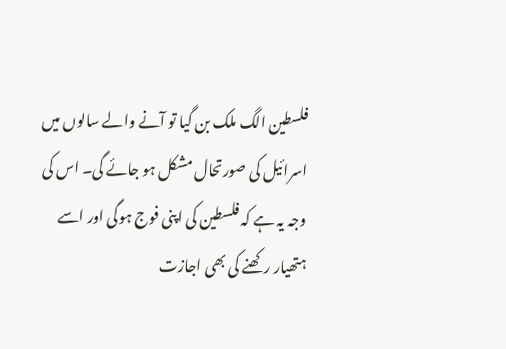فلسطین الگ ملک بن گیا تو آنے والے سالوں میں اسرائیل کی صورتحال مشکل ہو جائے گی۔ اس کی وجہ یہ ہے کہ فلسطین کی اپنی فوج ہوگی اور اسے ہتھیار رکھنے کی بھی اجازت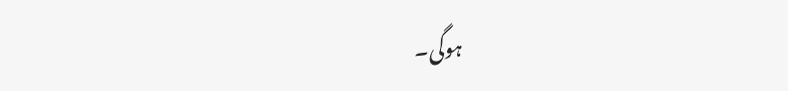ہوگی۔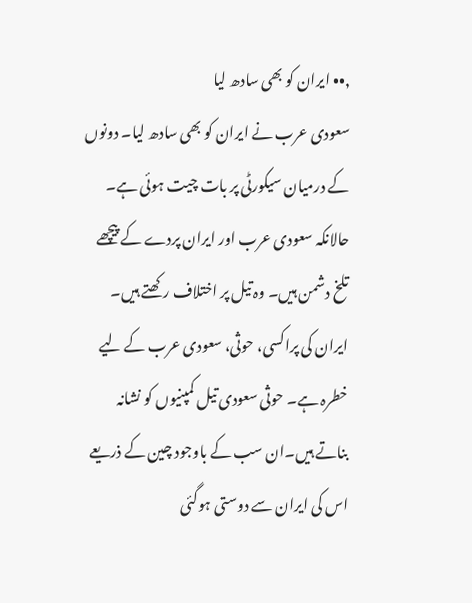٫•• ایران کو بھی سادھ لیا
سعودی عرب نے ایران کو بھی سادھ لیا۔ دونوں کے درمیان سیکورٹی پر بات چیت ہوئی ہے۔ حالانکہ سعودی عرب اور ایران پردے کے پیچھے تلخ دشمن ہیں۔ وہ تیل پر اختلاف رکھتے ہیں۔ ایران کی پراکسی، حوثی، سعودی عرب کے لیے خطرہ ہے۔ حوثی سعودی تیل کمپنیوں کو نشانہ بناتے ہیں۔ان سب کے باوجود چین کے ذریعے اس کی ایران سے دوستی ہوگئی